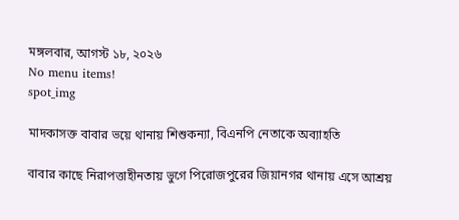মঙ্গলবার, আগস্ট ১৮, ২০২৬
No menu items!
spot_img

মাদকাসক্ত বাবার ভয়ে থানায় শিশুকন্যা, বিএনপি নেতাকে অব্যাহতি

বাবার কাছে নিরাপত্তাহীনতায় ভুগে পিরোজপুরের জিয়ানগর থানায় এসে আশ্রয়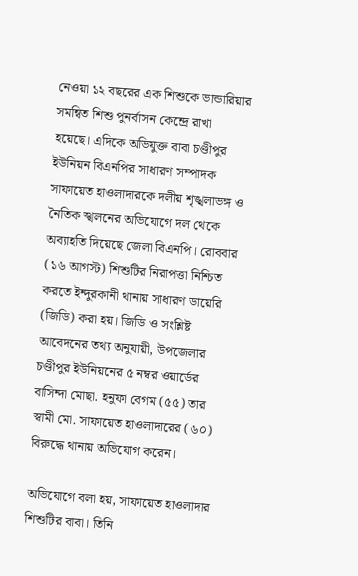নেওয়া ১২ বছরের এক শিশুকে ভান্ডারিয়ার সমন্বিত শিশু পুনর্বাসন কেন্দ্রে রাখা হয়েছে। এদিকে অভিযুক্ত বাবা চণ্ডীপুর ইউনিয়ন বিএনপির সাধারণ সম্পাদক সাফায়েত হাওলাদারকে দলীয় শৃঙ্খলাভঙ্গ ও নৈতিক স্খলনের অভিযোগে দল থেকে অব্যাহতি দিয়েছে জেলা বিএনপি। রোববার (১৬ আগস্ট) শিশুটির নিরাপত্তা নিশ্চিত করতে ইন্দুরকানী থানায় সাধারণ ডায়েরি (জিডি) করা হয়। জিডি ও সংশ্লিষ্ট আবেদনের তথ্য অনুযায়ী, উপজেলার চণ্ডীপুর ইউনিয়নের ৫ নম্বর ওয়ার্ডের বাসিন্দা মোছা. হনুফা বেগম (৫৫) তার স্বামী মো. সাফায়েত হাওলাদারের (৬০) বিরুদ্ধে থানায় অভিযোগ করেন।

অভিযোগে বলা হয়, সাফায়েত হাওলাদার শিশুটির বাবা। তিনি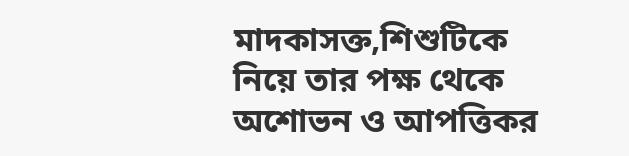মাদকাসক্ত,শিশুটিকে নিয়ে তার পক্ষ থেকে অশোভন ও আপত্তিকর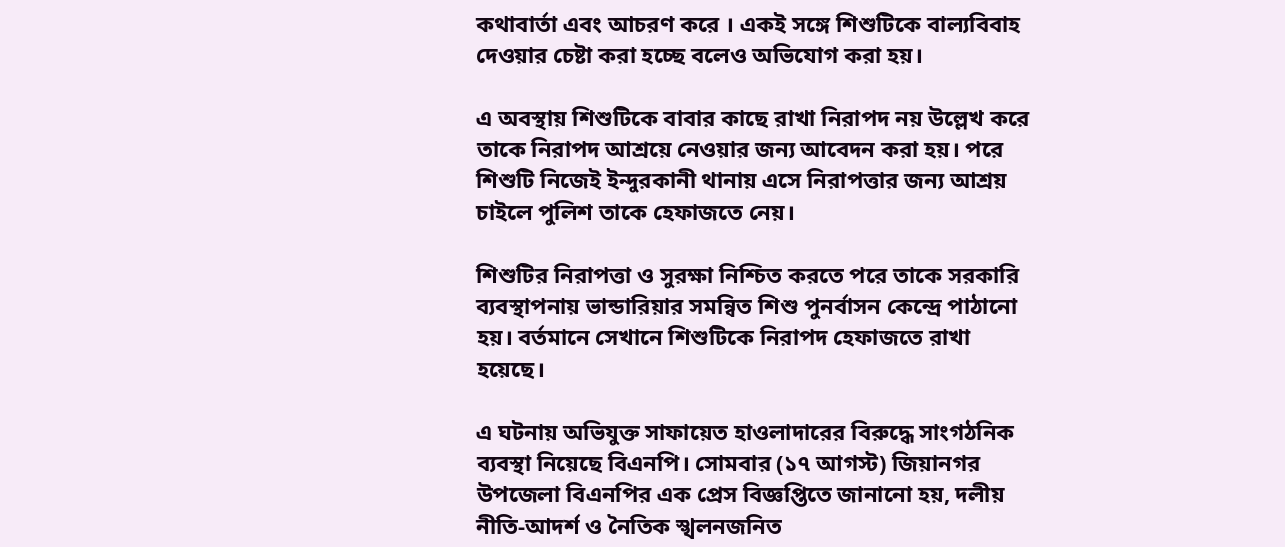কথাবার্তা এবং আচরণ করে । একই সঙ্গে শিশুটিকে বাল্যবিবাহ দেওয়ার চেষ্টা করা হচ্ছে বলেও অভিযোগ করা হয়।

এ অবস্থায় শিশুটিকে বাবার কাছে রাখা নিরাপদ নয় উল্লেখ করে তাকে নিরাপদ আশ্রয়ে নেওয়ার জন্য আবেদন করা হয়। পরে শিশুটি নিজেই ইন্দুরকানী থানায় এসে নিরাপত্তার জন্য আশ্রয় চাইলে পুলিশ তাকে হেফাজতে নেয়।

শিশুটির নিরাপত্তা ও সুরক্ষা নিশ্চিত করতে পরে তাকে সরকারি ব্যবস্থাপনায় ভান্ডারিয়ার সমন্বিত শিশু পুনর্বাসন কেন্দ্রে পাঠানো হয়। বর্তমানে সেখানে শিশুটিকে নিরাপদ হেফাজতে রাখা হয়েছে।

এ ঘটনায় অভিযুক্ত সাফায়েত হাওলাদারের বিরুদ্ধে সাংগঠনিক ব্যবস্থা নিয়েছে বিএনপি। সোমবার (১৭ আগস্ট) জিয়ানগর উপজেলা বিএনপির এক প্রেস বিজ্ঞপ্তিতে জানানো হয়, দলীয় নীতি-আদর্শ ও নৈতিক স্খলনজনিত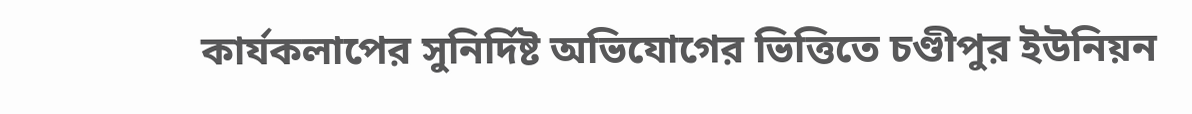কার্যকলাপের সুনির্দিষ্ট অভিযোগের ভিত্তিতে চণ্ডীপুর ইউনিয়ন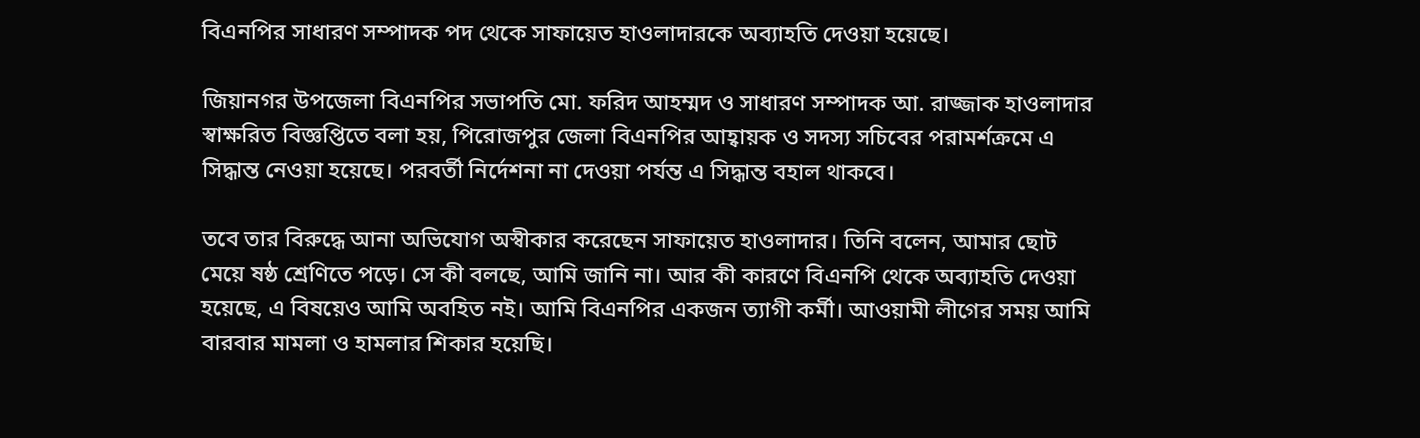বিএনপির সাধারণ সম্পাদক পদ থেকে সাফায়েত হাওলাদারকে অব্যাহতি দেওয়া হয়েছে।

জিয়ানগর উপজেলা বিএনপির সভাপতি মো. ফরিদ আহম্মদ ও সাধারণ সম্পাদক আ. রাজ্জাক হাওলাদার স্বাক্ষরিত বিজ্ঞপ্তিতে বলা হয়, পিরোজপুর জেলা বিএনপির আহ্বায়ক ও সদস্য সচিবের পরামর্শক্রমে এ সিদ্ধান্ত নেওয়া হয়েছে। পরবর্তী নির্দেশনা না দেওয়া পর্যন্ত এ সিদ্ধান্ত বহাল থাকবে।

তবে তার বিরুদ্ধে আনা অভিযোগ অস্বীকার করেছেন সাফায়েত হাওলাদার। তিনি বলেন, আমার ছোট মেয়ে ষষ্ঠ শ্রেণিতে পড়ে। সে কী বলছে, আমি জানি না। আর কী কারণে বিএনপি থেকে অব্যাহতি দেওয়া হয়েছে, এ বিষয়েও আমি অবহিত নই। আমি বিএনপির একজন ত্যাগী কর্মী। আওয়ামী লীগের সময় আমি বারবার মামলা ও হামলার শিকার হয়েছি।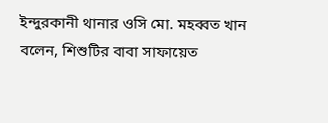ইন্দুরকানী থানার ওসি মো. মহব্বত খান বলেন, শিশুটির বাবা সাফায়েত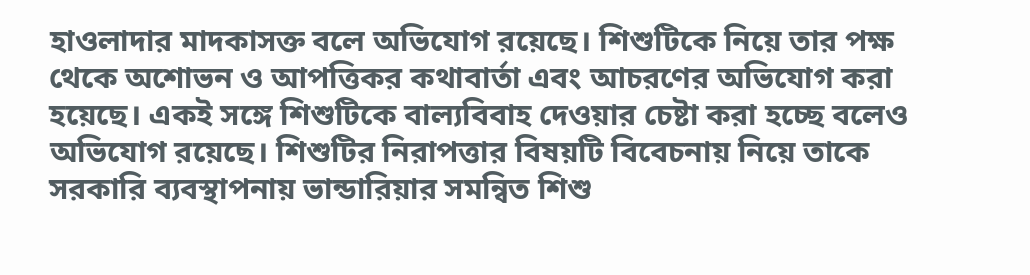হাওলাদার মাদকাসক্ত বলে অভিযোগ রয়েছে। শিশুটিকে নিয়ে তার পক্ষ থেকে অশোভন ও আপত্তিকর কথাবার্তা এবং আচরণের অভিযোগ করা হয়েছে। একই সঙ্গে শিশুটিকে বাল্যবিবাহ দেওয়ার চেষ্টা করা হচ্ছে বলেও অভিযোগ রয়েছে। শিশুটির নিরাপত্তার বিষয়টি বিবেচনায় নিয়ে তাকে সরকারি ব্যবস্থাপনায় ভান্ডারিয়ার সমন্বিত শিশু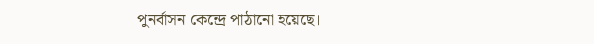পুনর্বাসন কেন্দ্রে পাঠানো হয়েছে।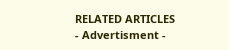RELATED ARTICLES
- Advertisment -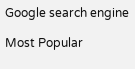Google search engine

Most Popular